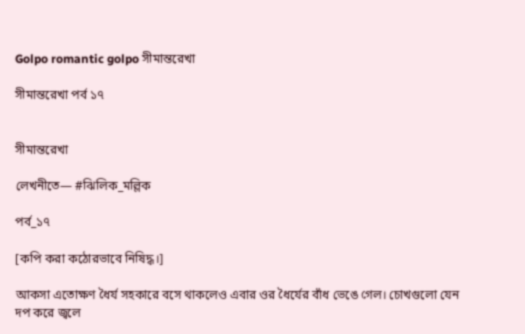Golpo romantic golpo সীমান্তরেখা

সীমান্তরেখা পর্ব ১৭


সীমান্তরেখা

লেখনীতে— #ঝিলিক_মল্লিক

পর্ব_১৭

[কপি করা কঠোরভাবে নিষিদ্ধ।]

আকসা এতোক্ষণ ধৈর্য সহকারে বসে থাকলেও এবার ওর ধৈর্যের বাঁধ ভেঙে গেল। চোখগুলো যেন দপ করে জ্বলে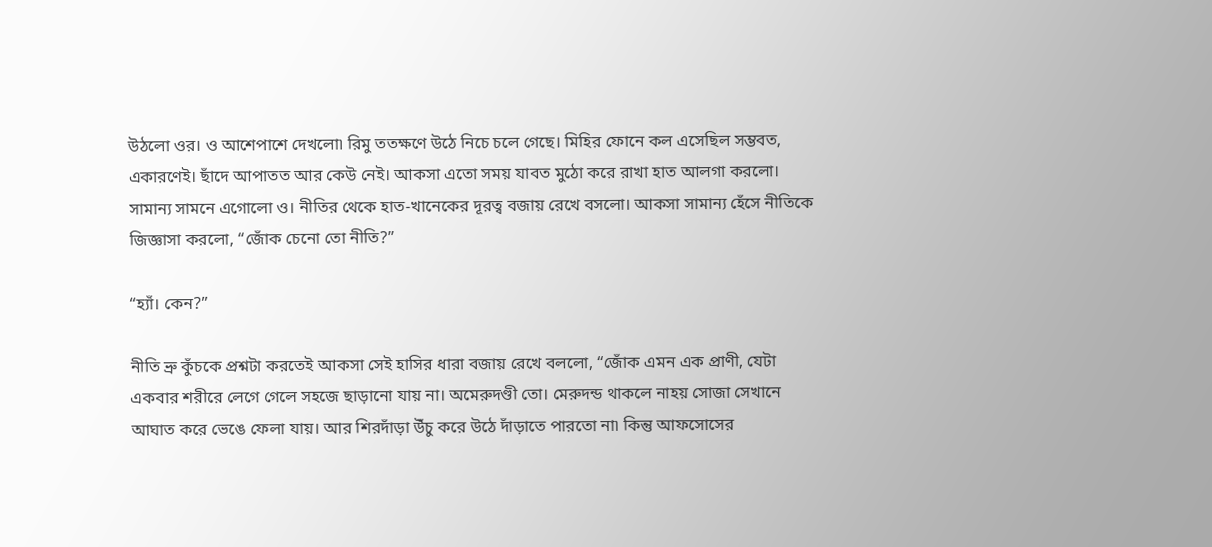উঠলো ওর। ও আশেপাশে দেখলো৷ রিমু ততক্ষণে উঠে নিচে চলে গেছে। মিহির ফোনে কল এসেছিল সম্ভবত, একারণেই। ছাঁদে আপাতত আর কেউ নেই। আকসা এতো সময় যাবত মুঠো করে রাখা হাত আলগা করলো। সামান্য সামনে এগোলো ও। নীতির থেকে হাত-খানেকের দূরত্ব বজায় রেখে বসলো। আকসা সামান্য হেঁসে নীতিকে জিজ্ঞাসা করলো, “জোঁক চেনো তো নীতি?”

“হ্যাঁ। কেন?”

নীতি ভ্রু কুঁচকে প্রশ্নটা করতেই আকসা সেই হাসির ধারা বজায় রেখে বললো, “জোঁক এমন এক প্রাণী, যেটা একবার শরীরে লেগে গেলে সহজে ছাড়ানো যায় না। অমেরুদণ্ডী তো। মেরুদন্ড থাকলে নাহয় সোজা সেখানে আঘাত করে ভেঙে ফেলা যায়। আর শিরদাঁড়া উঁচু করে উঠে দাঁড়াতে পারতো না৷ কিন্তু আফসোসের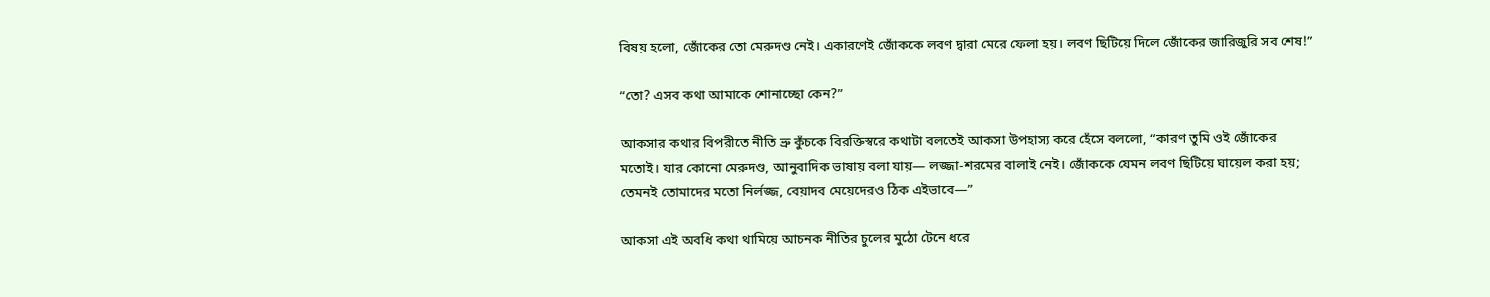বিষয় হলো, জোঁকের তো মেরুদণ্ড নেই। একারণেই জোঁককে লবণ দ্বারা মেরে ফেলা হয়। লবণ ছিটিয়ে দিলে জোঁকের জারিজুরি সব শেষ!”

“তো? এসব কথা আমাকে শোনাচ্ছো কেন?”

আকসার কথার বিপরীতে নীতি ভ্রু কুঁচকে বিরক্তিস্বরে কথাটা বলতেই আকসা উপহাস্য করে হেঁসে বললো, “কারণ তুমি ওই জোঁকের মতোই। যার কোনো মেরুদণ্ড, আনুবাদিক ভাষায় বলা যায়— লজ্জা-শরমের বালাই নেই। জোঁককে যেমন লবণ ছিটিয়ে ঘায়েল করা হয়; তেমনই তোমাদের মতো নির্লজ্জ, বেয়াদব মেয়েদেরও ঠিক এইভাবে—”

আকসা এই অবধি কথা থামিয়ে আচনক নীতির চুলের মুঠো টেনে ধরে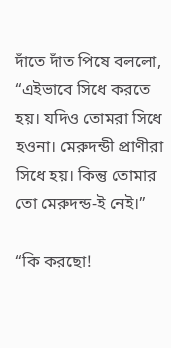দাঁতে দাঁত পিষে বললো, “এইভাবে সিধে করতে হয়। যদিও তোমরা সিধে হওনা। মেরুদন্ডী প্রাণীরা সিধে হয়। কিন্তু তোমার তো মেরুদন্ড-ই নেই।”

“কি করছো!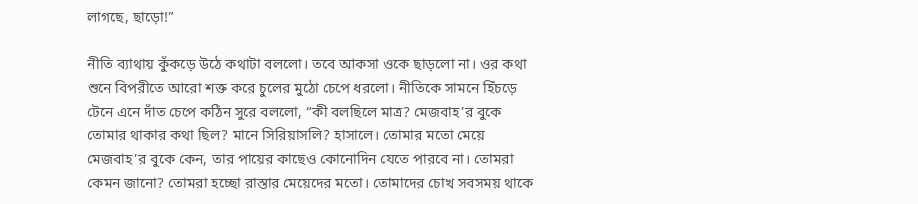লাগছে, ছাড়ো!”

নীতি ব্যাথায় কুঁকড়ে উঠে কথাটা বললো। তবে আকসা ওকে ছাড়লো না। ওর কথা শুনে বিপরীতে আরো শক্ত করে চুলের মুঠো চেপে ধরলো। নীতিকে সামনে হিঁচড়ে টেনে এনে দাঁত চেপে কঠিন সুরে বললো, “কী বলছিলে মাত্র? মেজবাহ’র বুকে তোমার থাকার কথা ছিল? মানে সিরিয়াসলি? হাসালে। তোমার মতো মেয়ে মেজবাহ’র বুকে কেন, তার পায়ের কাছেও কোনোদিন যেতে পারবে না। তোমরা কেমন জানো? তোমরা হচ্ছো রাস্তার মেয়েদের মতো। তোমাদের চোখ সবসময় থাকে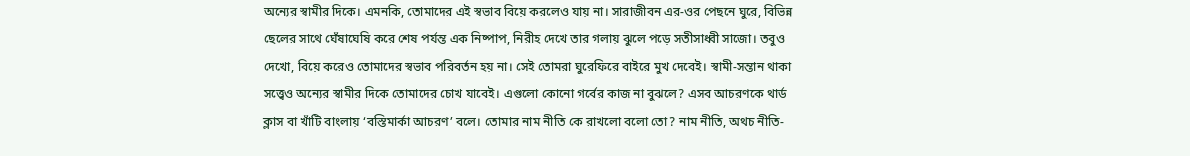অন্যের স্বামীর দিকে। এমনকি, তোমাদের এই স্বভাব বিয়ে করলেও যায় না। সারাজীবন এর-ওর পেছনে ঘুরে, বিভিন্ন ছেলের সাথে ঘেঁষাঘেষি করে শেষ পর্যন্ত এক নিষ্পাপ, নিরীহ দেখে তার গলায় ঝুলে পড়ে সতীসাধ্বী সাজো। তবুও দেখো, বিয়ে করেও তোমাদের স্বভাব পরিবর্তন হয় না। সেই তোমরা ঘুরেফিরে বাইরে মুখ দেবেই। স্বামী-সন্তান থাকা সত্ত্বেও অন্যের স্বামীর দিকে তোমাদের চোখ যাবেই। এগুলো কোনো গর্বের কাজ না বুঝলে? এসব আচরণকে থার্ড ক্লাস বা খাঁটি বাংলায় ‘বস্তিমার্কা আচরণ’ বলে। তোমার নাম নীতি কে রাখলো বলো তো? নাম নীতি, অথচ নীতি-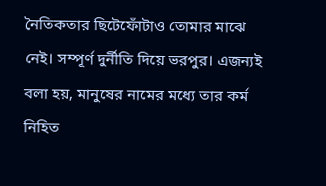নৈতিকতার ছিটেফোঁটাও তোমার মাঝে নেই। সম্পূর্ণ দুর্নীতি দিয়ে ভরপুর। এজন্যই বলা হয়, মানুষের নামের মধ্যে তার কর্ম নিহিত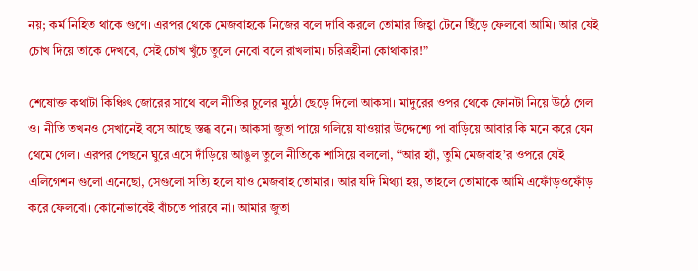নয়; কর্ম নিহিত থাকে গুণে। এরপর থেকে মেজবাহকে নিজের বলে দাবি করলে তোমার জিহ্বা টেনে ছিঁড়ে ফেলবো আমি। আর যেই চোখ দিয়ে তাকে দেখবে, সেই চোখ খুঁচে তুলে নেবো বলে রাখলাম। চরিত্রহীনা কোথাকার!”

শেষোক্ত কথাটা কিঞ্চিৎ জোরের সাথে বলে নীতির চুলের মুঠো ছেড়ে দিলো আকসা। মাদুরের ওপর থেকে ফোনটা নিয়ে উঠে গেল ও। নীতি তখনও সেখানেই বসে আছে স্তব্ধ বনে। আকসা জুতা পায়ে গলিয়ে যাওয়ার উদ্দেশ্যে পা বাড়িয়ে আবার কি মনে করে যেন থেমে গেল। এরপর পেছনে ঘুরে এসে দাঁড়িয়ে আঙুল তুলে নীতিকে শাসিয়ে বললো, “আর হ্যাঁ, তুমি মেজবাহ’র ওপরে যেই এলিগেশন গুলো এনেছো, সেগুলো সত্যি হলে যাও মেজবাহ তোমার। আর যদি মিথ্যা হয়, তাহলে তোমাকে আমি এফোঁড়ওফোঁড় করে ফেলবো। কোনোভাবেই বাঁচতে পারবে না। আমার জুতা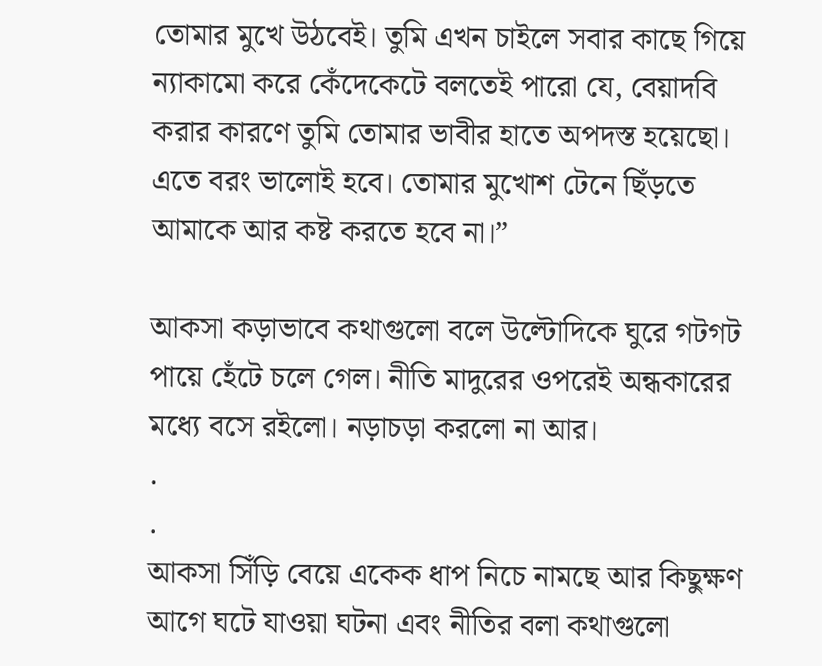তোমার মুখে উঠবেই। তুমি এখন চাইলে সবার কাছে গিয়ে ন্যাকামো করে কেঁদেকেটে বলতেই পারো যে, বেয়াদবি করার কারণে তুমি তোমার ভাবীর হাতে অপদস্ত হয়েছো। এতে বরং ভালোই হবে। তোমার মুখোশ টেনে ছিঁড়তে আমাকে আর কষ্ট করতে হবে না।”

আকসা কড়াভাবে কথাগুলো বলে উল্টোদিকে ঘুরে গটগট পায়ে হেঁটে চলে গেল। নীতি মাদুরের ওপরেই অন্ধকারের মধ্যে বসে রইলো। নড়াচড়া করলো না আর।
.
.
আকসা সিঁড়ি বেয়ে একেক ধাপ নিচে নামছে আর কিছুক্ষণ আগে ঘটে যাওয়া ঘটনা এবং নীতির বলা কথাগুলো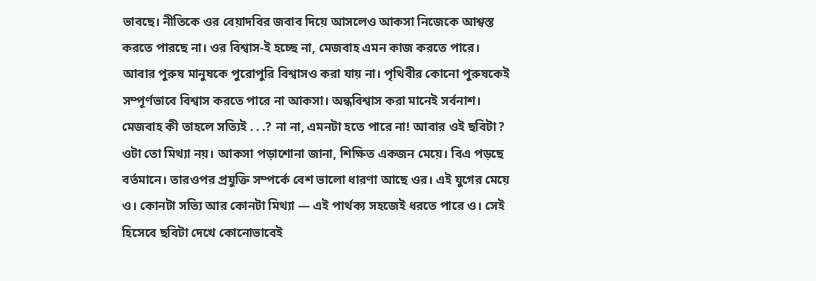ভাবছে। নীতিকে ওর বেয়াদবির জবাব দিয়ে আসলেও আকসা নিজেকে আশ্বস্ত করতে পারছে না। ওর বিশ্বাস-ই হচ্ছে না, মেজবাহ এমন কাজ করতে পারে। আবার পুরুষ মানুষকে পুরোপুরি বিশ্বাসও করা যায় না। পৃথিবীর কোনো পুরুষকেই সম্পূর্ণভাবে বিশ্বাস করতে পারে না আকসা। অন্ধবিশ্বাস করা মানেই সর্বনাশ।
মেজবাহ কী তাহলে সত্যিই . . .? না না, এমনটা হতে পারে না! আবার ওই ছবিটা? ওটা তো মিথ্যা নয়। আকসা পড়াশোনা জানা, শিক্ষিত একজন মেয়ে। বিএ পড়ছে বর্তমানে। তারওপর প্রযুক্তি সম্পর্কে বেশ ভালো ধারণা আছে ওর। এই যুগের মেয়ে ও। কোনটা সত্যি আর কোনটা মিথ্যা — এই পার্থক্য সহজেই ধরতে পারে ও। সেই হিসেবে ছবিটা দেখে কোনোভাবেই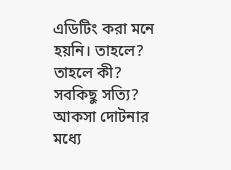এডিটিং করা মনে হয়নি। তাহলে? তাহলে কী? সবকিছু সত্যি? আকসা দোটনার মধ্যে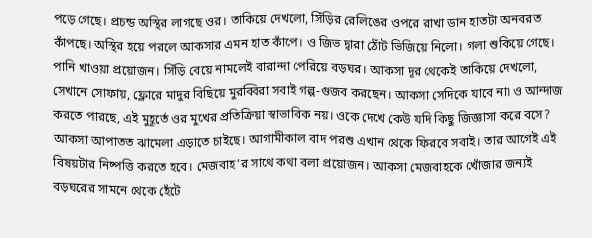পড়ে গেছে। প্রচন্ড অস্থির লাগছে ওর। তাকিয়ে দেখলো, সিঁড়ির রেলিঙের ওপরে রাখা ডান হাতটা অনবরত কাঁপছে। অস্থির হয়ে পরলে আকসার এমন হাত কাঁপে। ও জিভ দ্বারা ঠোঁট ভিজিয়ে নিলো। গলা শুকিয়ে গেছে। পানি খাওয়া প্রয়োজন। সিঁড়ি বেয়ে নামলেই বারান্দা পেরিয়ে বড়ঘর। আকসা দূর থেকেই তাকিয়ে দেখলো, সেখানে সোফায়, ফ্লোরে মাদুর বিছিয়ে মুরব্বিরা সবাই গল্প-গুজব করছেন। আকসা সেদিকে যাবে না৷ ও আন্দাজ করতে পারছে, এই মুহূর্তে ওর মুখের প্রতিক্রিয়া স্বাভাবিক নয়। ওকে দেখে কেউ যদি কিছু জিজ্ঞাসা করে বসে? আকসা আপাতত ঝামেলা এড়াতে চাইছে। আগামীকাল বাদ পরশু এখান থেকে ফিরবে সবাই। তার আগেই এই বিষয়টার নিষ্পত্তি করতে হবে। মেজবাহ’র সাথে কথা বলা প্রয়োজন। আকসা মেজবাহকে খোঁজার জন্যই বড়ঘরের সামনে থেকে হেঁটে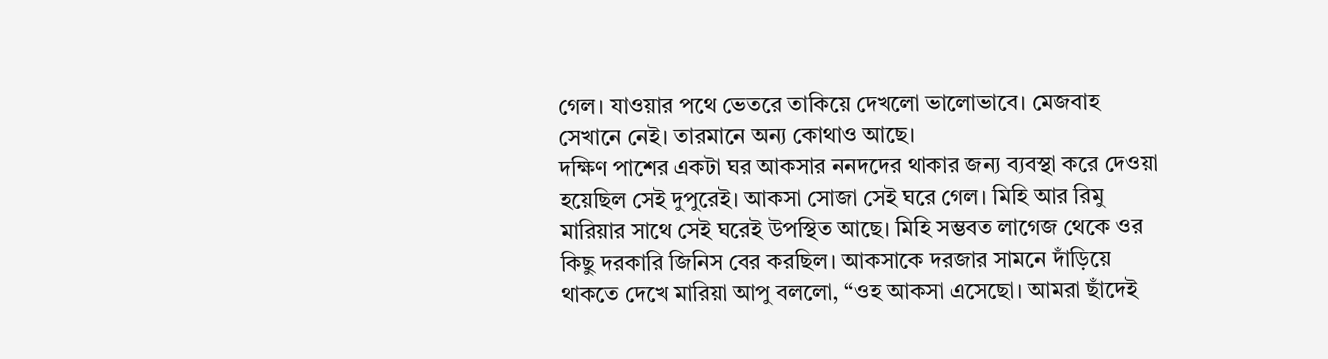গেল। যাওয়ার পথে ভেতরে তাকিয়ে দেখলো ভালোভাবে। মেজবাহ সেখানে নেই। তারমানে অন্য কোথাও আছে।
দক্ষিণ পাশের একটা ঘর আকসার ননদদের থাকার জন্য ব্যবস্থা করে দেওয়া হয়েছিল সেই দুপুরেই। আকসা সোজা সেই ঘরে গেল। মিহি আর রিমু মারিয়ার সাথে সেই ঘরেই উপস্থিত আছে। মিহি সম্ভবত লাগেজ থেকে ওর কিছু দরকারি জিনিস বের করছিল। আকসাকে দরজার সামনে দাঁড়িয়ে থাকতে দেখে মারিয়া আপু বললো, “ওহ আকসা এসেছো। আমরা ছাঁদেই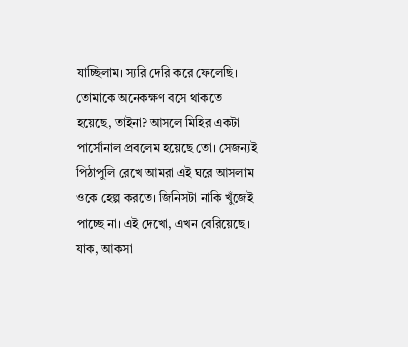যাচ্ছিলাম। স্যরি দেরি করে ফেলেছি। তোমাকে অনেকক্ষণ বসে থাকতে হয়েছে, তাইনা? আসলে মিহির একটা পার্সোনাল প্রবলেম হয়েছে তো। সেজন্যই পিঠাপুলি রেখে আমরা এই ঘরে আসলাম ওকে হেল্প করতে। জিনিসটা নাকি খুঁজেই পাচ্ছে না। এই দেখো, এখন বেরিয়েছে। যাক, আকসা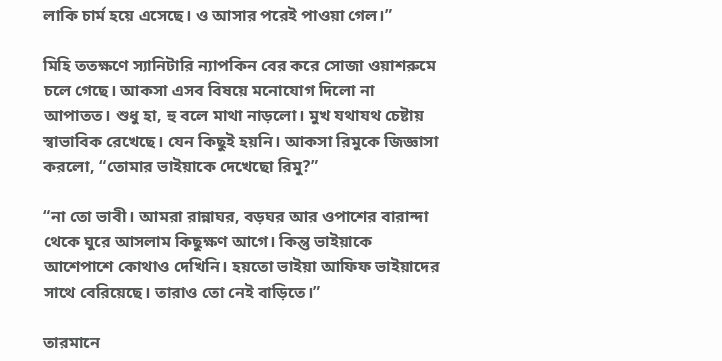লাকি চার্ম হয়ে এসেছে। ও আসার পরেই পাওয়া গেল।”

মিহি ততক্ষণে স্যানিটারি ন্যাপকিন বের করে সোজা ওয়াশরুমে চলে গেছে। আকসা এসব বিষয়ে মনোযোগ দিলো না আপাতত। শুধু হা, হু বলে মাথা নাড়লো। মুখ যথাযথ চেষ্টায় স্বাভাবিক রেখেছে। যেন কিছুই হয়নি। আকসা রিমুকে জিজ্ঞাসা করলো, “তোমার ভাইয়াকে দেখেছো রিমু?”

“না তো ভাবী। আমরা রান্নাঘর, বড়ঘর আর ওপাশের বারান্দা থেকে ঘুরে আসলাম কিছুক্ষণ আগে। কিন্তু ভাইয়াকে আশেপাশে কোথাও দেখিনি। হয়তো ভাইয়া আফিফ ভাইয়াদের সাথে বেরিয়েছে। তারাও তো নেই বাড়িতে।”

তারমানে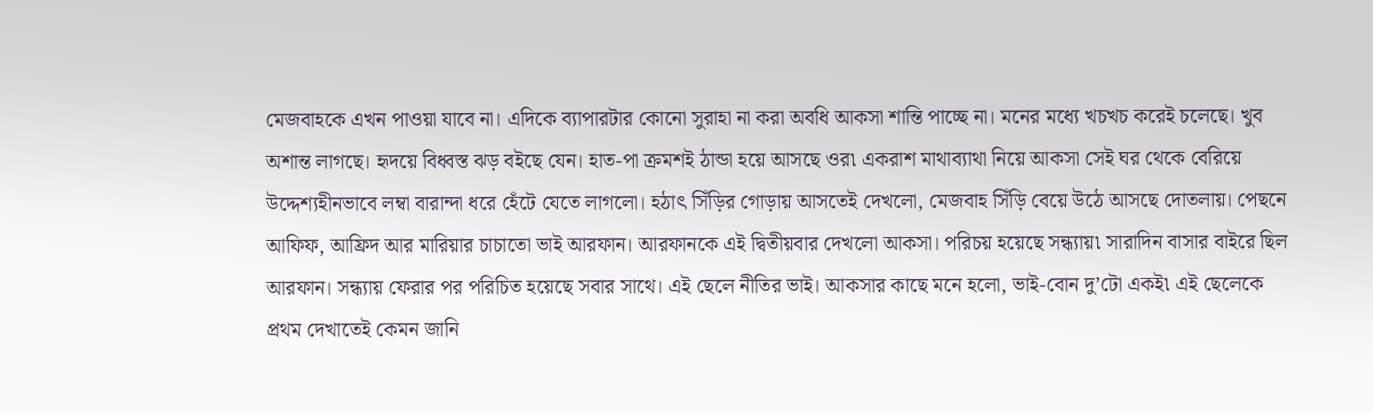মেজবাহকে এখন পাওয়া যাবে না। এদিকে ব্যাপারটার কোনো সুরাহা না করা অবধি আকসা শান্তি পাচ্ছে না। মনের মধ্যে খচখচ করেই চলেছে। খুব অশান্ত লাগছে। হৃদয়ে বিধ্বস্ত ঝড় বইছে যেন। হাত-পা ক্রমশই ঠান্ডা হয়ে আসছে ওর৷ একরাশ মাথাব্যাথা নিয়ে আকসা সেই ঘর থেকে বেরিয়ে উদ্দেশ্যহীনভাবে লম্বা বারান্দা ধরে হেঁটে যেতে লাগলো। হঠাৎ সিঁড়ির গোড়ায় আসতেই দেখলো, মেজবাহ সিঁড়ি বেয়ে উঠে আসছে দোতলায়। পেছনে আফিফ, আফ্রিদ আর মারিয়ার চাচাতো ভাই আরফান। আরফানকে এই দ্বিতীয়বার দেখলো আকসা। পরিচয় হয়েছে সন্ধ্যায়৷ সারাদিন বাসার বাইরে ছিল আরফান। সন্ধ্যায় ফেরার পর পরিচিত হয়েছে সবার সাথে। এই ছেলে নীতির ভাই। আকসার কাছে মনে হলো, ভাই-বোন দু’টো একই৷ এই ছেলেকে প্রথম দেখাতেই কেমন জানি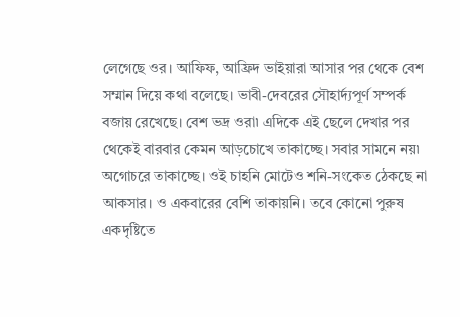লেগেছে ওর। আফিফ, আফ্রিদ ভাইয়ারা আসার পর থেকে বেশ সম্মান দিয়ে কথা বলেছে। ভাবী-দেবরের সৌহার্দ্যপূর্ণ সম্পর্ক বজায় রেখেছে। বেশ ভদ্র ওরা৷ এদিকে এই ছেলে দেখার পর থেকেই বারবার কেমন আড়চোখে তাকাচ্ছে। সবার সামনে নয়৷ অগোচরে তাকাচ্ছে। ওই চাহনি মোটেও শনি-সংকেত ঠেকছে না আকসার। ও একবারের বেশি তাকায়নি। তবে কোনো পুরুষ একদৃষ্টিতে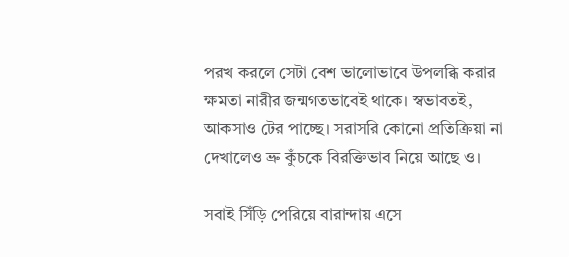পরখ করলে সেটা বেশ ভালোভাবে উপলব্ধি করার ক্ষমতা নারীর জন্মগতভাবেই থাকে। স্বভাবতই, আকসাও টের পাচ্ছে। সরাসরি কোনো প্রতিক্রিয়া না দেখালেও ভ্রু কুঁচকে বিরক্তিভাব নিয়ে আছে ও।

সবাই সিঁড়ি পেরিয়ে বারান্দায় এসে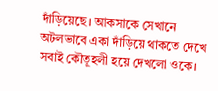দাঁড়িয়েছে। আকসাকে সেখানে অটলভাবে একা দাঁড়িয়ে থাকতে দেখে সবাই কৌতূহলী হয়ে দেখলো ওকে।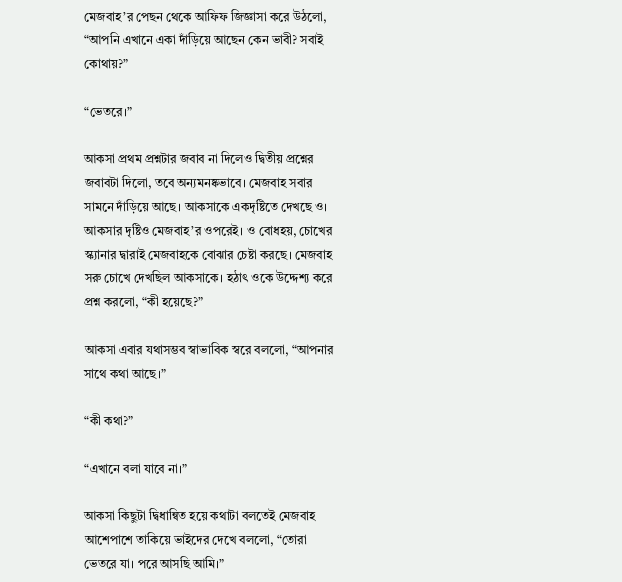মেজবাহ’র পেছন থেকে আফিফ জিজ্ঞাসা করে উঠলো, “আপনি এখানে একা দাঁড়িয়ে আছেন কেন ভাবী? সবাই কোথায়?”

“ভেতরে।”

আকসা প্রথম প্রশ্নটার জবাব না দিলেও দ্বিতীয় প্রশ্নের জবাবটা দিলো, তবে অন্যমনষ্কভাবে। মেজবাহ সবার সামনে দাঁড়িয়ে আছে। আকসাকে একদৃষ্টিতে দেখছে ও। আকসার দৃষ্টিও মেজবাহ’র ওপরেই। ও বোধহয়, চোখের স্ক্যানার দ্বারাই মেজবাহকে বোঝার চেষ্টা করছে। মেজবাহ সরু চোখে দেখছিল আকসাকে। হঠাৎ ওকে উদ্দেশ্য করে প্রশ্ন করলো, “কী হয়েছে?”

আকসা এবার যথাসম্ভব স্বাভাবিক স্বরে বললো, “আপনার সাথে কথা আছে।”

“কী কথা?”

“এখানে বলা যাবে না।”

আকসা কিছুটা দ্বিধান্বিত হয়ে কথাটা বলতেই মেজবাহ আশেপাশে তাকিয়ে ভাইদের দেখে বললো, “তোরা ভেতরে যা। পরে আসছি আমি।”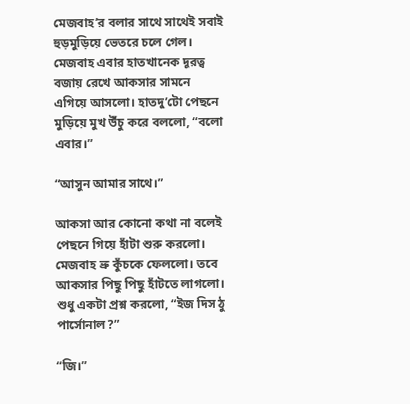মেজবাহ’র বলার সাথে সাথেই সবাই হুড়মুড়িয়ে ভেতরে চলে গেল। মেজবাহ এবার হাতখানেক দূরত্ব বজায় রেখে আকসার সামনে এগিয়ে আসলো। হাতদু’টো পেছনে মুড়িয়ে মুখ উঁচু করে বললো, “বলো এবার।”

“আসুন আমার সাথে।”

আকসা আর কোনো কথা না বলেই পেছনে গিয়ে হাঁটা শুরু করলো। মেজবাহ ভ্রু কুঁচকে ফেললো। তবে আকসার পিছু পিছু হাঁটতে লাগলো। শুধু একটা প্রশ্ন করলো, “ইজ দিস ঠু পার্সোনাল?”

“জি।”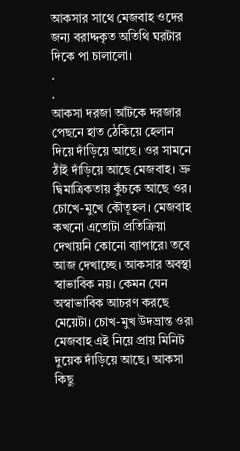আকসার সাথে মেজবাহ ওদের জন্য বরাদ্দকৃত অতিথি ঘরটার দিকে পা চালালো।
.
.
আকসা দরজা আঁটকে দরজার পেছনে হাত ঠেকিয়ে হেলান দিয়ে দাঁড়িয়ে আছে। ওর সামনে ঠাঁই দাঁড়িয়ে আছে মেজবাহ। ভ্রু দ্বিমাত্রিকতায় কুঁচকে আছে ওর। চোখে-মুখে কৌতূহল। মেজবাহ কখনো এতোটা প্রতিক্রিয়া দেখায়নি কোনো ব্যাপারে৷ তবে আজ দেখাচ্ছে। আকসার অবস্থা স্বাভাবিক নয়। কেমন যেন অস্বাভাবিক আচরণ করছে মেয়েটা। চোখ-মুখ উদভ্রান্ত ওর৷ মেজবাহ এই নিয়ে প্রায় মিনিট দুয়েক দাঁড়িয়ে আছে। আকসা কিছু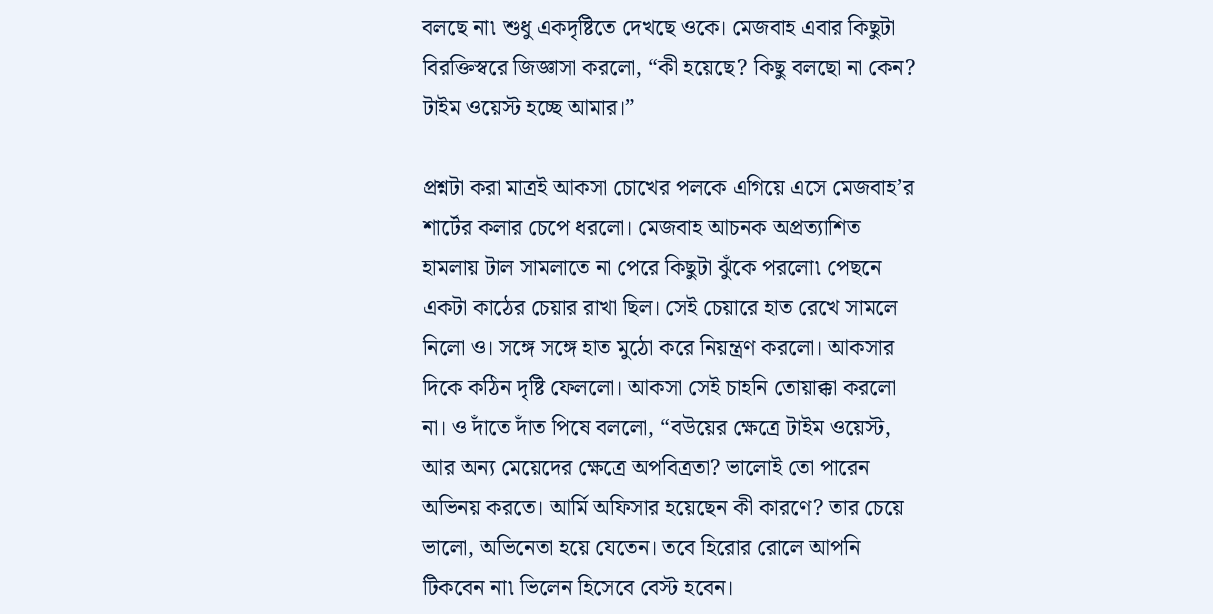বলছে না৷ শুধু একদৃষ্টিতে দেখছে ওকে। মেজবাহ এবার কিছুটা বিরক্তিস্বরে জিজ্ঞাসা করলো, “কী হয়েছে? কিছু বলছো না কেন? টাইম ওয়েস্ট হচ্ছে আমার।”

প্রশ্নটা করা মাত্রই আকসা চোখের পলকে এগিয়ে এসে মেজবাহ’র শার্টের কলার চেপে ধরলো। মেজবাহ আচনক অপ্রত্যাশিত হামলায় টাল সামলাতে না পেরে কিছুটা ঝুঁকে পরলো৷ পেছনে একটা কাঠের চেয়ার রাখা ছিল। সেই চেয়ারে হাত রেখে সামলে নিলো ও। সঙ্গে সঙ্গে হাত মুঠো করে নিয়ন্ত্রণ করলো। আকসার দিকে কঠিন দৃষ্টি ফেললো। আকসা সেই চাহনি তোয়াক্কা করলো না। ও দাঁতে দাঁত পিষে বললো, “বউয়ের ক্ষেত্রে টাইম ওয়েস্ট, আর অন্য মেয়েদের ক্ষেত্রে অপবিত্রতা? ভালোই তো পারেন অভিনয় করতে। আর্মি অফিসার হয়েছেন কী কারণে? তার চেয়ে ভালো, অভিনেতা হয়ে যেতেন। তবে হিরোর রোলে আপনি টিকবেন না৷ ভিলেন হিসেবে বেস্ট হবেন।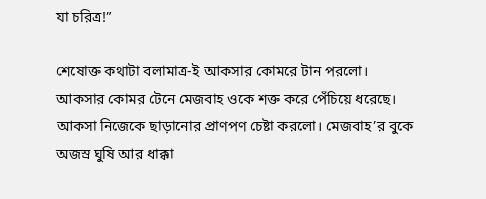যা চরিত্র!”

শেষোক্ত কথাটা বলামাত্র-ই আকসার কোমরে টান পরলো। আকসার কোমর টেনে মেজবাহ ওকে শক্ত করে পেঁচিয়ে ধরেছে। আকসা নিজেকে ছাড়ানোর প্রাণপণ চেষ্টা করলো। মেজবাহ’র বুকে অজস্র ঘুষি আর ধাক্কা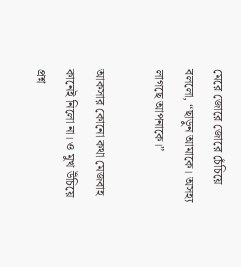মেরে জোরে জোরে চেঁচিয়ে বললো, “ছাড়ুন আমাকে। অসহ্য লাগছে আপনাকে।”

আকসার কোনো কথা মেজবাহ কানেই নিলো না। ও মুখ উঁচিয়ে প্রশ্ন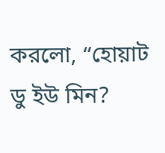করলো, “হোয়াট ডু ইউ মিন?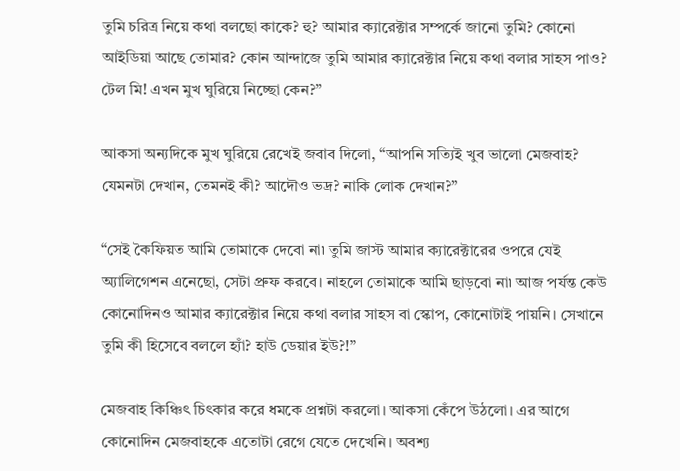তুমি চরিত্র নিয়ে কথা বলছো কাকে? হু? আমার ক্যারেক্টার সম্পর্কে জানো তুমি? কোনো আইডিয়া আছে তোমার? কোন আন্দাজে তুমি আমার ক্যারেক্টার নিয়ে কথা বলার সাহস পাও? টেল মি! এখন মুখ ঘুরিয়ে নিচ্ছো কেন?”

আকসা অন্যদিকে মুখ ঘুরিয়ে রেখেই জবাব দিলো, “আপনি সত্যিই খুব ভালো মেজবাহ? যেমনটা দেখান, তেমনই কী? আদৌও ভদ্র? নাকি লোক দেখান?”

“সেই কৈফিয়ত আমি তোমাকে দেবো না৷ তুমি জাস্ট আমার ক্যারেক্টারের ওপরে যেই অ্যালিগেশন এনেছো, সেটা প্রুফ করবে। নাহলে তোমাকে আমি ছাড়বো না৷ আজ পর্যন্ত কেউ কোনোদিনও আমার ক্যারেক্টার নিয়ে কথা বলার সাহস বা স্কোপ, কোনোটাই পায়নি। সেখানে তুমি কী হিসেবে বললে হ্যাঁ? হাউ ডেয়ার ইউ?!”

মেজবাহ কিঞ্চিৎ চিৎকার করে ধমকে প্রশ্নটা করলো। আকসা কেঁপে উঠলো। এর আগে কোনোদিন মেজবাহকে এতোটা রেগে যেতে দেখেনি। অবশ্য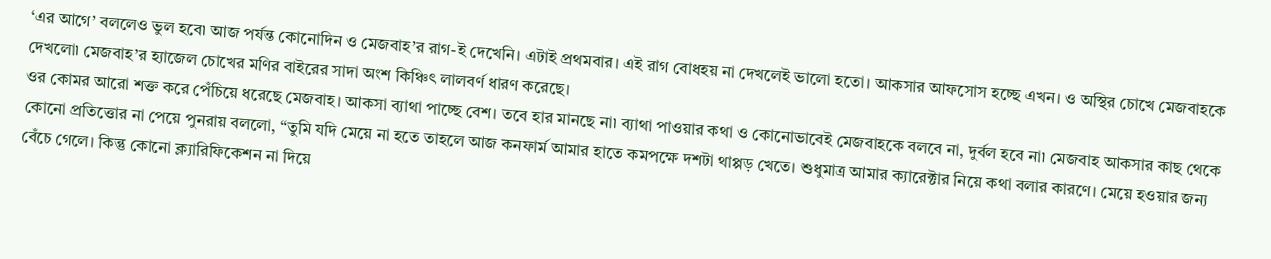‘এর আগে’ বললেও ভুল হবে৷ আজ পর্যন্ত কোনোদিন ও মেজবাহ’র রাগ-ই দেখেনি। এটাই প্রথমবার। এই রাগ বোধহয় না দেখলেই ভালো হতো। আকসার আফসোস হচ্ছে এখন। ও অস্থির চোখে মেজবাহকে দেখলো৷ মেজবাহ’র হ্যাজেল চোখের মণির বাইরের সাদা অংশ কিঞ্চিৎ লালবর্ণ ধারণ করেছে।
ওর কোমর আরো শক্ত করে পেঁচিয়ে ধরেছে মেজবাহ। আকসা ব্যাথা পাচ্ছে বেশ। তবে হার মানছে না৷ ব্যাথা পাওয়ার কথা ও কোনোভাবেই মেজবাহকে বলবে না, দুর্বল হবে না৷ মেজবাহ আকসার কাছ থেকে কোনো প্রতিত্তোর না পেয়ে পুনরায় বললো, “তুমি যদি মেয়ে না হতে তাহলে আজ কনফার্ম আমার হাতে কমপক্ষে দশটা থাপ্পড় খেতে। শুধুমাত্র আমার ক্যারেক্টার নিয়ে কথা বলার কারণে। মেয়ে হওয়ার জন্য বেঁচে গেলে। কিন্তু কোনো ক্ল্যারিফিকেশন না দিয়ে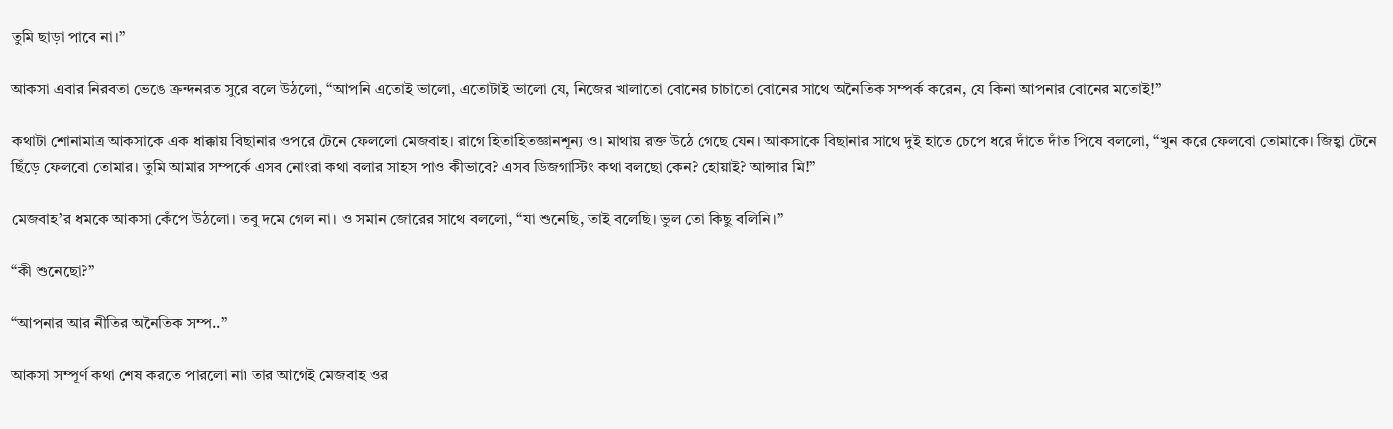তুমি ছাড়া পাবে না।”

আকসা এবার নিরবতা ভেঙে ক্রন্দনরত সুরে বলে উঠলো, “আপনি এতোই ভালো, এতোটাই ভালো যে, নিজের খালাতো বোনের চাচাতো বোনের সাথে অনৈতিক সম্পর্ক করেন, যে কিনা আপনার বোনের মতোই!”

কথাটা শোনামাত্র আকসাকে এক ধাক্কায় বিছানার ওপরে টেনে ফেললো মেজবাহ। রাগে হিতাহিতজ্ঞানশূন্য ও। মাথায় রক্ত উঠে গেছে যেন। আকসাকে বিছানার সাথে দুই হাতে চেপে ধরে দাঁতে দাঁত পিষে বললো, “খুন করে ফেলবো তোমাকে। জিহ্বা টেনে ছিঁড়ে ফেলবো তোমার। তুমি আমার সম্পর্কে এসব নোংরা কথা বলার সাহস পাও কীভাবে? এসব ডিজগাস্টিং কথা বলছো কেন? হোয়াই? আন্সার মি!”

মেজবাহ’র ধমকে আকসা কেঁপে উঠলো। তবু দমে গেল না। ও সমান জোরের সাথে বললো, “যা শুনেছি, তাই বলেছি। ভুল তো কিছু বলিনি।”

“কী শুনেছো?”

“আপনার আর নীতির অনৈতিক সম্প..”

আকসা সম্পূর্ণ কথা শেষ করতে পারলো না৷ তার আগেই মেজবাহ ওর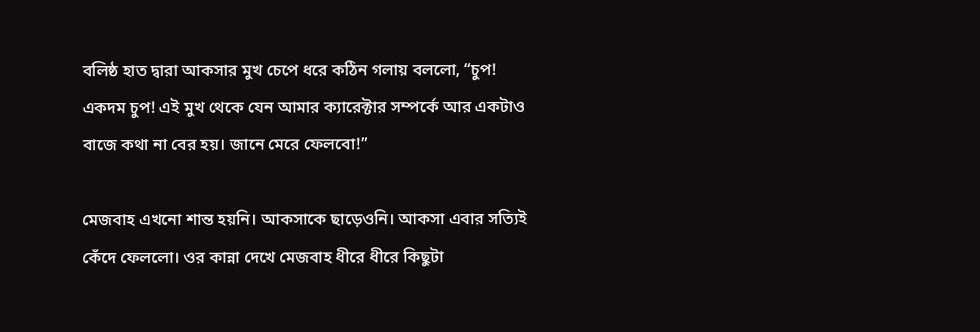বলিষ্ঠ হাত দ্বারা আকসার মুখ চেপে ধরে কঠিন গলায় বললো, “চুপ! একদম চুপ! এই মুখ থেকে যেন আমার ক্যারেক্টার সম্পর্কে আর একটাও বাজে কথা না বের হয়। জানে মেরে ফেলবো!”

মেজবাহ এখনো শান্ত হয়নি। আকসাকে ছাড়েওনি। আকসা এবার সত্যিই কেঁদে ফেললো। ওর কান্না দেখে মেজবাহ ধীরে ধীরে কিছুটা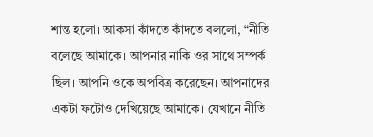শান্ত হলো। আকসা কাঁদতে কাঁদতে বললো, “নীতি বলেছে আমাকে। আপনার নাকি ওর সাথে সম্পর্ক ছিল। আপনি ওকে অপবিত্র করেছেন। আপনাদের একটা ফটোও দেখিয়েছে আমাকে। যেখানে নীতি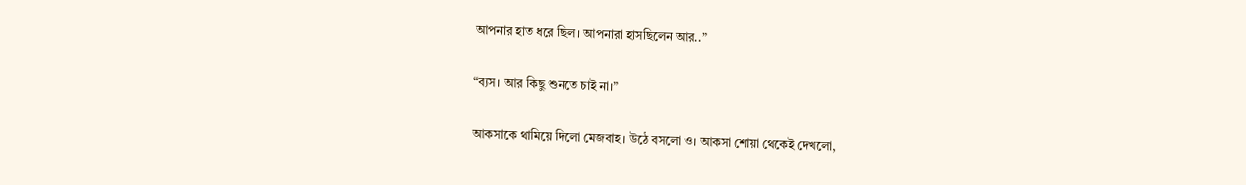আপনার হাত ধরে ছিল। আপনারা হাসছিলেন আর..”

“ব্যস। আর কিছু শুনতে চাই না।”

আকসাকে থামিয়ে দিলো মেজবাহ। উঠে বসলো ও। আকসা শোয়া থেকেই দেখলো,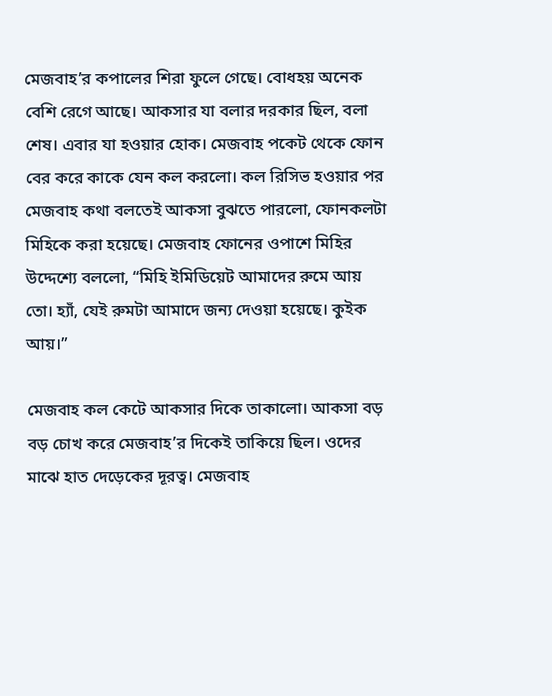মেজবাহ’র কপালের শিরা ফুলে গেছে। বোধহয় অনেক বেশি রেগে আছে। আকসার যা বলার দরকার ছিল, বলা শেষ। এবার যা হওয়ার হোক। মেজবাহ পকেট থেকে ফোন বের করে কাকে যেন কল করলো। কল রিসিভ হওয়ার পর মেজবাহ কথা বলতেই আকসা বুঝতে পারলো, ফোনকলটা মিহিকে করা হয়েছে। মেজবাহ ফোনের ওপাশে মিহির উদ্দেশ্যে বললো, “মিহি ইমিডিয়েট আমাদের রুমে আয় তো। হ্যাঁ, যেই রুমটা আমাদে জন্য দেওয়া হয়েছে। কুইক আয়।”

মেজবাহ কল কেটে আকসার দিকে তাকালো। আকসা বড় বড় চোখ করে মেজবাহ’র দিকেই তাকিয়ে ছিল। ওদের মাঝে হাত দেড়েকের দূরত্ব। মেজবাহ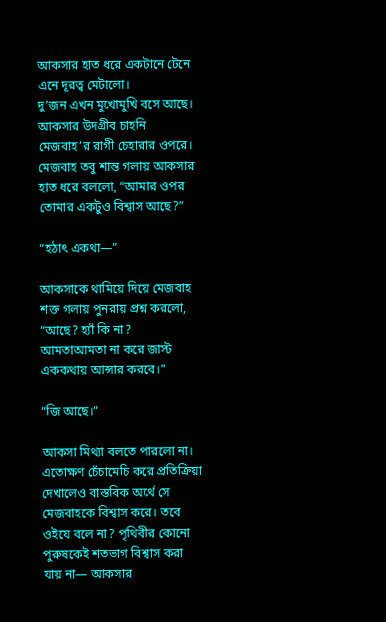আকসার হাত ধরে একটানে টেনে এনে দূরত্ব মেটালো।
দু’জন এখন মুখোমুখি বসে আছে। আকসার উদগ্রীব চাহনি মেজবাহ’র রাগী চেহারার ওপরে। মেজবাহ তবু শান্ত গলায় আকসার হাত ধরে বললো, “আমার ওপর তোমার একটুও বিশ্বাস আছে?”

“হঠাৎ একথা—”

আকসাকে থামিয়ে দিয়ে মেজবাহ শক্ত গলায় পুনরায় প্রশ্ন করলো, “আছে? হ্যাঁ কি না? আমতাআমতা না করে জাস্ট এককথায় আন্সার করবে।”

“জি আছে।”

আকসা মিথ্যা বলতে পারলো না। এতোক্ষণ চেঁচামেচি করে প্রতিক্রিয়া দেখালেও বাস্তবিক অর্থে সে মেজবাহকে বিশ্বাস করে। তবে ওইযে বলে না? পৃথিবীর কোনো পুরুষকেই শতভাগ বিশ্বাস করা যায় না— আকসার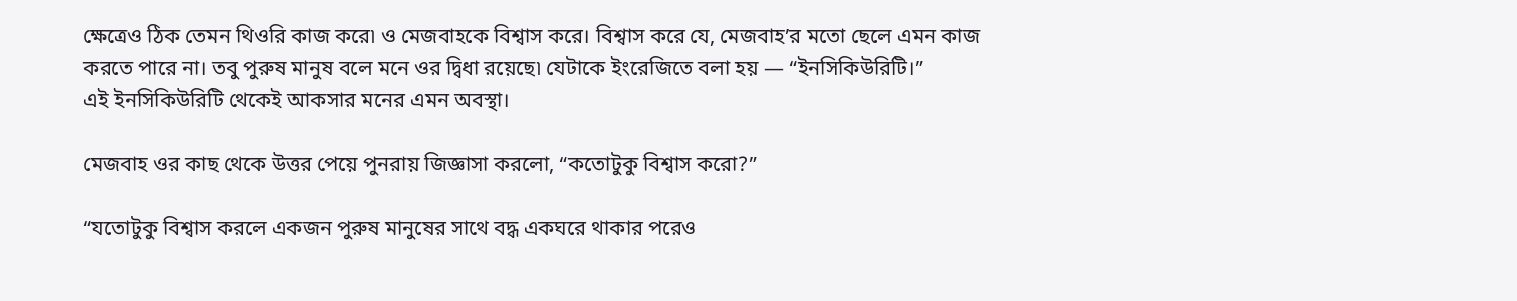ক্ষেত্রেও ঠিক তেমন থিওরি কাজ করে৷ ও মেজবাহকে বিশ্বাস করে। বিশ্বাস করে যে, মেজবাহ’র মতো ছেলে এমন কাজ করতে পারে না। তবু পুরুষ মানুষ বলে মনে ওর দ্বিধা রয়েছে৷ যেটাকে ইংরেজিতে বলা হয় — “ইনসিকিউরিটি।”
এই ইনসিকিউরিটি থেকেই আকসার মনের এমন অবস্থা।

মেজবাহ ওর কাছ থেকে উত্তর পেয়ে পুনরায় জিজ্ঞাসা করলো, “কতোটুকু বিশ্বাস করো?”

“যতোটুকু বিশ্বাস করলে একজন পুরুষ মানুষের সাথে বদ্ধ একঘরে থাকার পরেও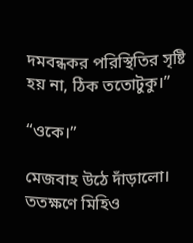দমবন্ধকর পরিস্থিতির সৃষ্টি হয় না, ঠিক ততোটুকু।”

“ওকে।”

মেজবাহ উঠে দাঁড়ালো। ততক্ষণে মিহিও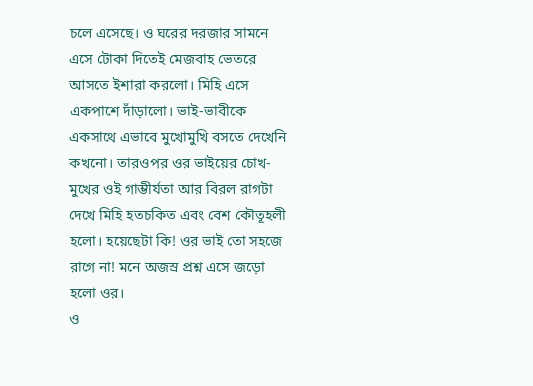চলে এসেছে। ও ঘরের দরজার সামনে এসে টোকা দিতেই মেজবাহ ভেতরে আসতে ইশারা করলো। মিহি এসে একপাশে দাঁড়ালো। ভাই-ভাবীকে একসাথে এভাবে মুখোমুখি বসতে দেখেনি কখনো। তারওপর ওর ভাইয়ের চোখ-মুখের ওই গাম্ভীর্যতা আর বিরল রাগটা দেখে মিহি হতচকিত এবং বেশ কৌতূহলী হলো। হয়েছেটা কি! ওর ভাই তো সহজে রাগে না! মনে অজস্র প্রশ্ন এসে জড়ো হলো ওর।
ও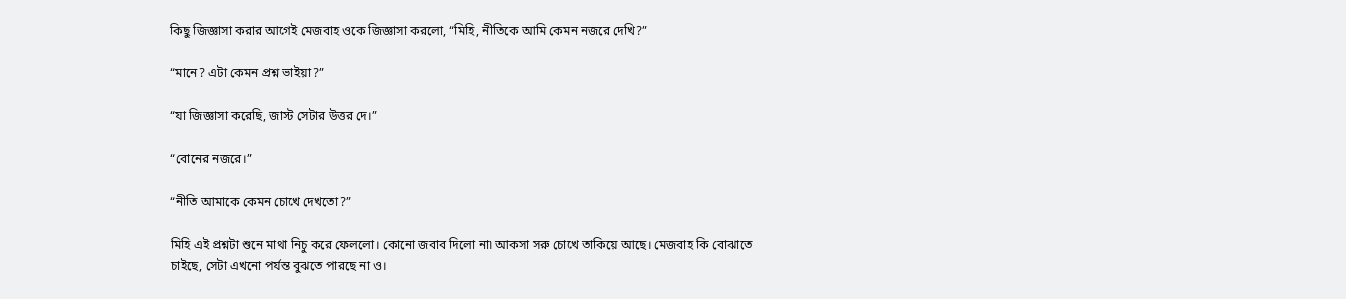কিছু জিজ্ঞাসা করার আগেই মেজবাহ ওকে জিজ্ঞাসা করলো, “মিহি, নীতিকে আমি কেমন নজরে দেখি?”

“মানে? এটা কেমন প্রশ্ন ভাইয়া?”

“যা জিজ্ঞাসা করেছি, জাস্ট সেটার উত্তর দে।”

“বোনের নজরে।”

“নীতি আমাকে কেমন চোখে দেখতো?”

মিহি এই প্রশ্নটা শুনে মাথা নিচু করে ফেললো। কোনো জবাব দিলো না৷ আকসা সরু চোখে তাকিয়ে আছে। মেজবাহ কি বোঝাতে চাইছে, সেটা এখনো পর্যন্ত বুঝতে পারছে না ও।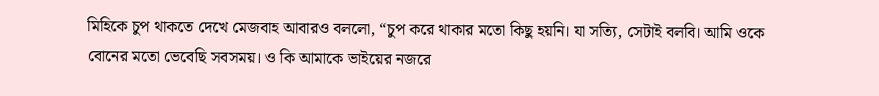মিহিকে চুপ থাকতে দেখে মেজবাহ আবারও বললো, “চুপ করে থাকার মতো কিছু হয়নি। যা সত্যি, সেটাই বলবি। আমি ওকে বোনের মতো ভেবেছি সবসময়। ও কি আমাকে ভাইয়ের নজরে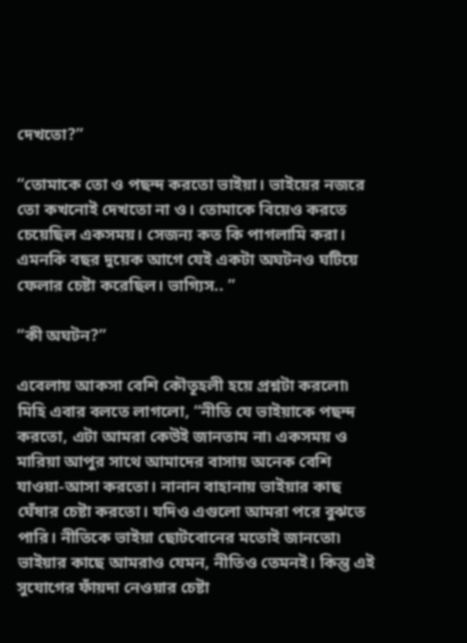দেখতো?”

“তোমাকে তো ও পছন্দ করতো ভাইয়া। ভাইয়ের নজরে তো কখনোই দেখতো না ও। তোমাকে বিয়েও করতে চেয়েছিল একসময়। সেজন্য কত কি পাগলামি করা। এমনকি বছর দুয়েক আগে যেই একটা অঘটনও ঘটিয়ে ফেলার চেষ্টা করেছিল। ভাগ্যিস.. ”

“কী অঘটন?”

এবেলায় আকসা বেশি কৌতূহলী হয়ে প্রশ্নটা করলো৷ মিহি এবার বলতে লাগলো, “নীতি যে ভাইয়াকে পছন্দ করতো, এটা আমরা কেউই জানতাম না৷ একসময় ও মারিয়া আপুর সাথে আমাদের বাসায় অনেক বেশি যাওয়া-আসা করতো। নানান বাহানায় ভাইয়ার কাছ ঘেঁষার চেষ্টা করতো। যদিও এগুলো আমরা পরে বুঝতে পারি। নীতিকে ভাইয়া ছোটবোনের মতোই জানতো৷ ভাইয়ার কাছে আমরাও যেমন, নীতিও তেমনই। কিন্তু এই সুযোগের ফাঁয়দা নেওয়ার চেষ্টা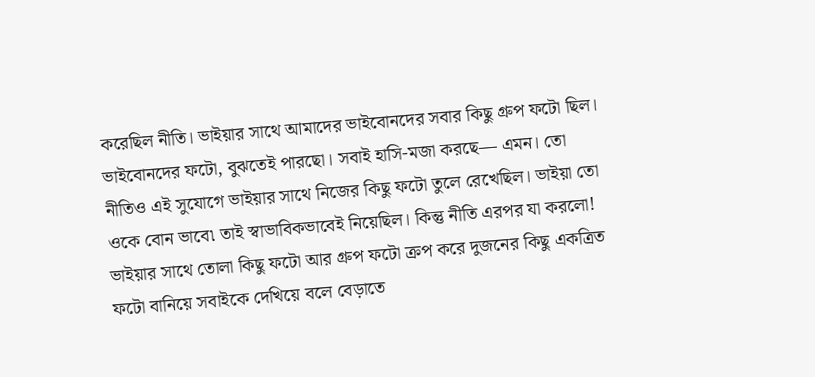করেছিল নীতি। ভাইয়ার সাথে আমাদের ভাইবোনদের সবার কিছু গ্রুপ ফটো ছিল। ভাইবোনদের ফটো, বুঝতেই পারছো। সবাই হাসি-মজা করছে— এমন। তো নীতিও এই সুযোগে ভাইয়ার সাথে নিজের কিছু ফটো তুলে রেখেছিল। ভাইয়া তো ওকে বোন ভাবে৷ তাই স্বাভাবিকভাবেই নিয়েছিল। কিন্তু নীতি এরপর যা করলো! ভাইয়ার সাথে তোলা কিছু ফটো আর গ্রুপ ফটো ক্রপ করে দুজনের কিছু একত্রিত ফটো বানিয়ে সবাইকে দেখিয়ে বলে বেড়াতে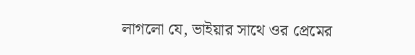লাগলো যে, ভাইয়ার সাথে ওর প্রেমের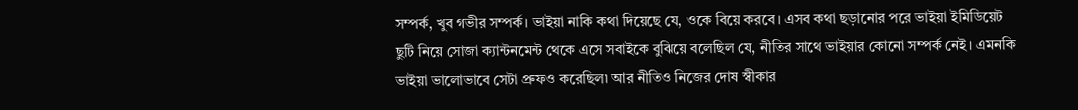সম্পর্ক, খুব গভীর সম্পর্ক। ভাইয়া নাকি কথা দিয়েছে যে, ওকে বিয়ে করবে। এসব কথা ছড়ানোর পরে ভাইয়া ইমিডিয়েট ছুটি নিয়ে সোজা ক্যান্টনমেন্ট থেকে এসে সবাইকে বুঝিয়ে বলেছিল যে, নীতির সাথে ভাইয়ার কোনো সম্পর্ক নেই। এমনকি ভাইয়া ভালোভাবে সেটা প্রুফও করেছিল৷ আর নীতিও নিজের দোষ স্বীকার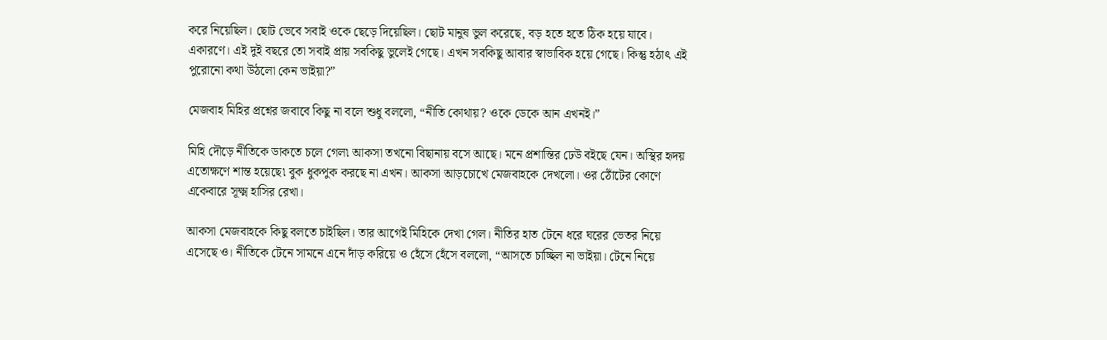করে নিয়েছিল। ছোট ভেবে সবাই ওকে ছেড়ে দিয়েছিল। ছোট মানুষ ভুল করেছে, বড় হতে হতে ঠিক হয়ে যাবে। একারণে। এই দুই বছরে তো সবাই প্রায় সবকিছু ভুলেই গেছে। এখন সবকিছু আবার স্বাভাবিক হয়ে গেছে। কিন্তু হঠাৎ এই পুরোনো কথা উঠলো কেন ভাইয়া?”

মেজবাহ মিহির প্রশ্নের জবাবে কিছু না বলে শুধু বললো, “নীতি কোথায়? ওকে ডেকে আন এখনই।”

মিহি দৌড়ে নীতিকে ডাকতে চলে গেল৷ আকসা তখনো বিছানায় বসে আছে। মনে প্রশান্তির ঢেউ বইছে যেন। অস্থির হৃদয় এতোক্ষণে শান্ত হয়েছে৷ বুক ধুকপুক করছে না এখন। আকসা আড়চোখে মেজবাহকে দেখলো। ওর ঠোঁটের কোণে একেবারে সূক্ষ্ম হাসির রেখা।

আকসা মেজবাহকে কিছু বলতে চাইছিল। তার আগেই মিহিকে দেখা গেল। নীতির হাত টেনে ধরে ঘরের ভেতর নিয়ে এসেছে ও। নীতিকে টেনে সামনে এনে দাঁড় করিয়ে ও হেঁসে হেঁসে বললো, “আসতে চাচ্ছিল না ভাইয়া। টেনে নিয়ে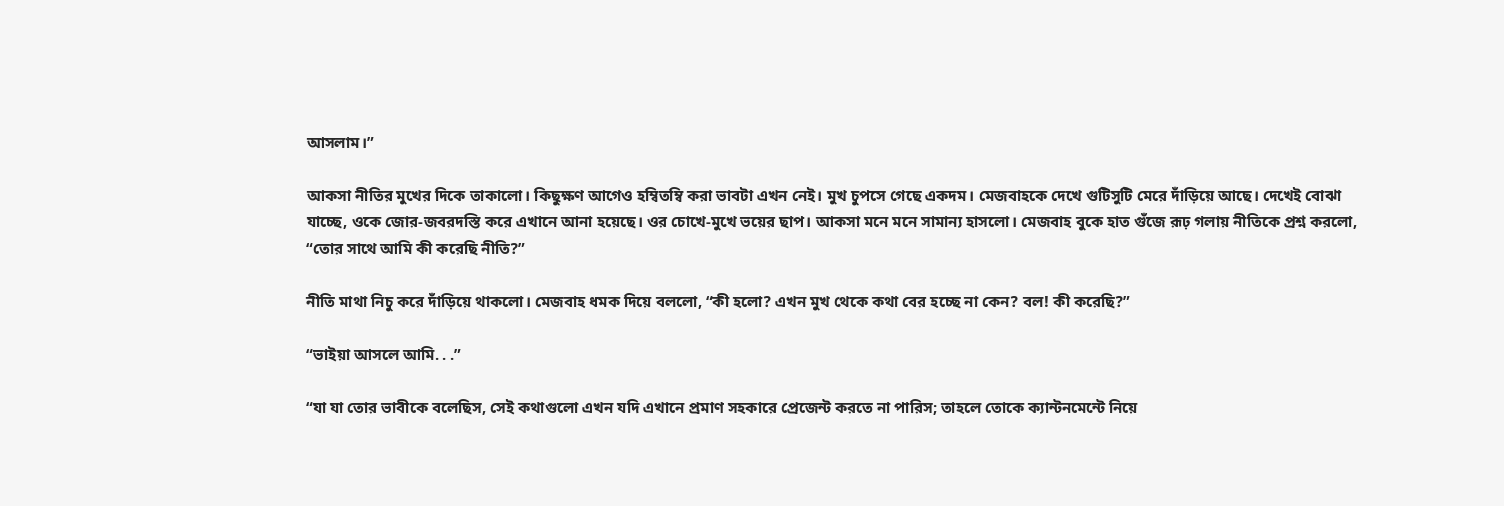আসলাম।”

আকসা নীতির মুখের দিকে তাকালো। কিছুক্ষণ আগেও হম্বিতম্বি করা ভাবটা এখন নেই। মুখ চুপসে গেছে একদম। মেজবাহকে দেখে গুটিসুটি মেরে দাঁড়িয়ে আছে। দেখেই বোঝা যাচ্ছে, ওকে জোর-জবরদস্তি করে এখানে আনা হয়েছে। ওর চোখে-মুখে ভয়ের ছাপ। আকসা মনে মনে সামান্য হাসলো। মেজবাহ বুকে হাত গুঁজে রূঢ় গলায় নীতিকে প্রশ্ন করলো, “তোর সাথে আমি কী করেছি নীতি?”

নীতি মাথা নিচু করে দাঁড়িয়ে থাকলো। মেজবাহ ধমক দিয়ে বললো, “কী হলো? এখন মুখ থেকে কথা বের হচ্ছে না কেন? বল! কী করেছি?”

“ভাইয়া আসলে আমি. . .”

“যা যা তোর ভাবীকে বলেছিস, সেই কথাগুলো এখন যদি এখানে প্রমাণ সহকারে প্রেজেন্ট করতে না পারিস; তাহলে তোকে ক্যান্টনমেন্টে নিয়ে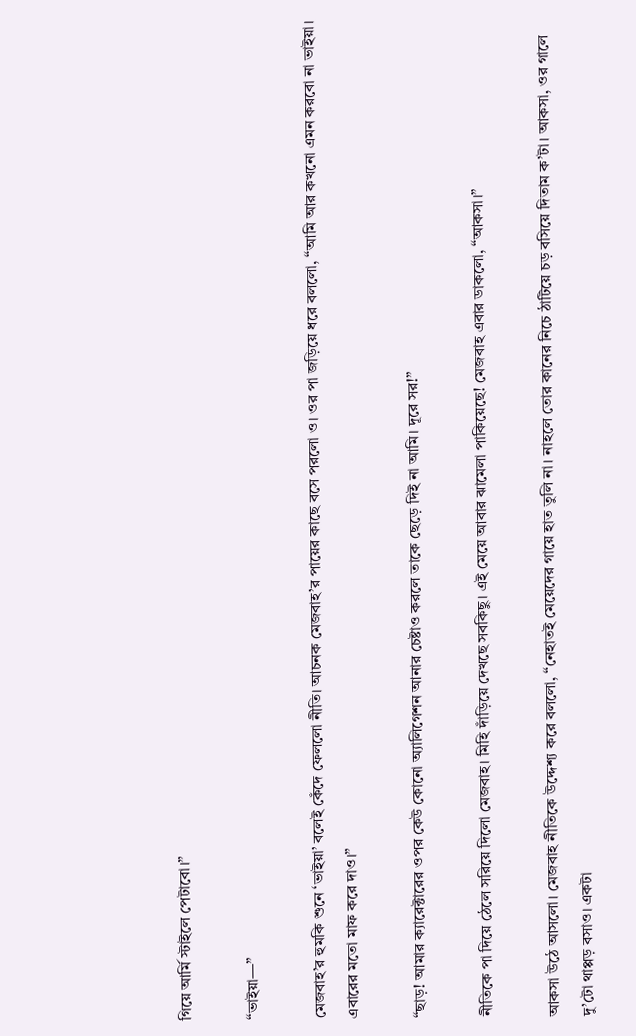গিয়ে আর্মি স্টাইলে পেটাবো।”

“ভাইয়া—”

মেজবাহ’র হুমকি শুনে ‘ভাইয়া’ বলেই কেঁদে ফেললো নীতি। আচনক মেজবাহ’র পায়ের কাছে বসে পরলো ও। ওর পা জড়িয়ে ধরে বললো, “আমি আর কখনো এমন করবো না ভাইয়া। এবারের মতো মাফ করে দাও।”

“ছাড়! আমার ক্যারেক্টারের ওপর কেউ কোনো অ্যালিগেশন আনার চেষ্টাও করলে তাকে ছেড়ে দিই না আমি। দূরে সর!”

নীতিকে পা দিয়ে ঠেলে সরিয়ে দিলো মেজবাহ। মিহি দাঁড়িয়ে দেখছে সবকিছু। এই মেয়ে আবার ঝামেলা পাকিয়েছে! মেজবাহ এবার ডাকলো, “আকসা।”

আকসা উঠে আসলো। মেজবাহ নীতিকে উদ্দেশ্য করে বললো, “নেহাতই মেয়েদের গায়ে হাত তুলি না। নাহলে তোর কানের নিচে ঠাটিয়ে চড় বসিয়ে দিতাম ক’টা। আকসা, ওর গালে দু’টো থাপ্পড় বসাও। একটা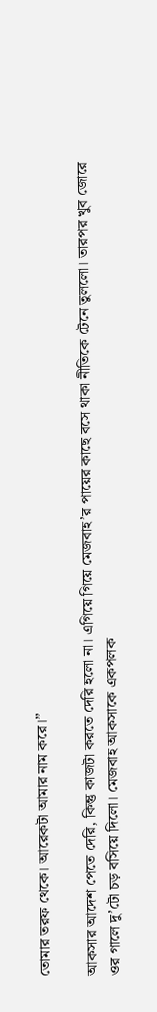তোমার তরফ থেকে। আরেকটা আমার নাম করে।”

আকসার আদেশ পেতে দেরি, কিন্তু কাজটা করতে দেরি হলো না। এগিয়ে গিয়ে মেজবাহ’র পায়ের কাছে বসে থাকা নীতিকে টেনে তুললো। তারপর খুব জোরে ওর গালে দু’টো চড় বসিয়ে দিলো। মেজবাহ আকসাকে একপলক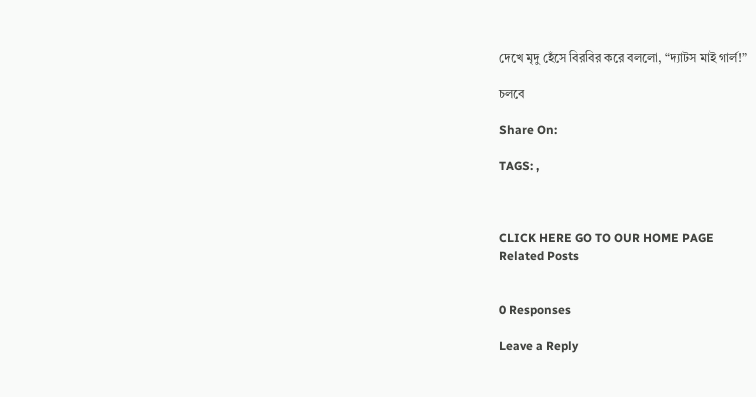দেখে মৃদু হেঁসে বিরবির করে বললো, “দ্যাটস মাই গার্ল!”

চলবে

Share On:

TAGS: ,



CLICK HERE GO TO OUR HOME PAGE
Related Posts


0 Responses

Leave a Reply